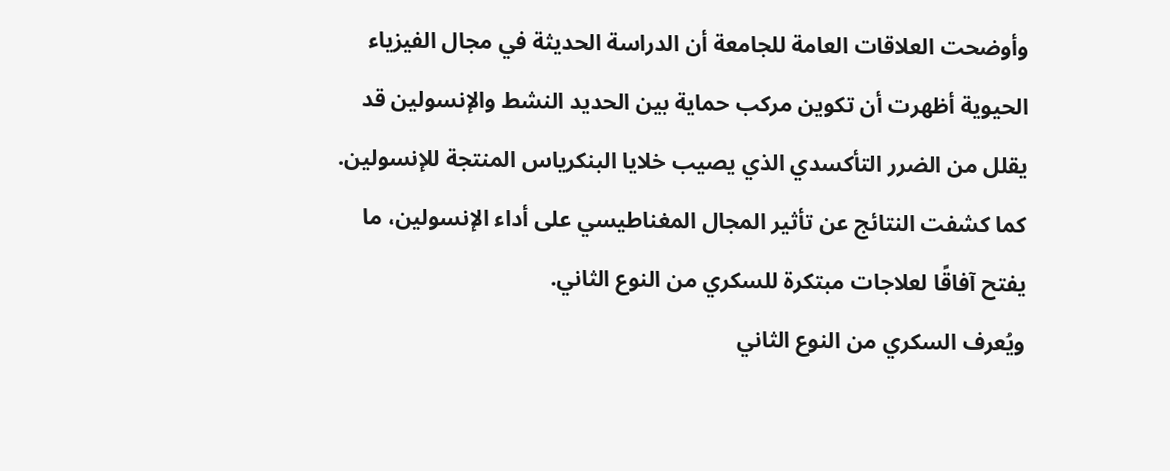وأوضحت العلاقات العامة للجامعة أن الدراسة الحديثة في مجال الفيزياء الحيوية أظهرت أن تكوين مركب حماية بين الحديد النشط والإنسولين قد يقلل من الضرر التأكسدي الذي يصيب خلايا البنكرياس المنتجة للإنسولين. كما كشفت النتائج عن تأثير المجال المغناطيسي على أداء الإنسولين، ما يفتح آفاقًا لعلاجات مبتكرة للسكري من النوع الثاني.
ويُعرف السكري من النوع الثاني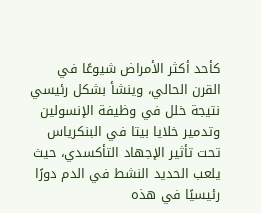كأحد أكثر الأمراض شيوعًا في القرن الحالي، وينشأ بشكل رئيسي نتيجة خلل في وظيفة الإنسولين وتدمير خلايا بيتا في البنكرياس تحت تأثير الإجهاد التأكسدي، حيث يلعب الحديد النشط في الدم دورًا رئيسيًا في هذه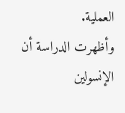العملية.
وأظهرت الدراسة أن الإنسولين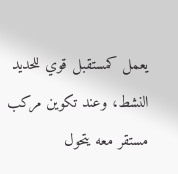يعمل كمستقبل قوي للحديد النشط، وعند تكوين مركب مستقر معه يتحول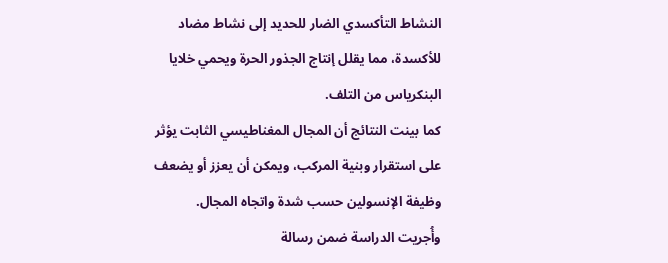النشاط التأكسدي الضار للحديد إلى نشاط مضاد للأكسدة، مما يقلل إنتاج الجذور الحرة ويحمي خلايا البنكرياس من التلف.
كما بينت النتائج أن المجال المغناطيسي الثابت يؤثر على استقرار وبنية المركب، ويمكن أن يعزز أو يضعف وظيفة الإنسولين حسب شدة واتجاه المجال.
وأُجريت الدراسة ضمن رسالة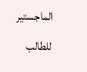الماجستير للطالب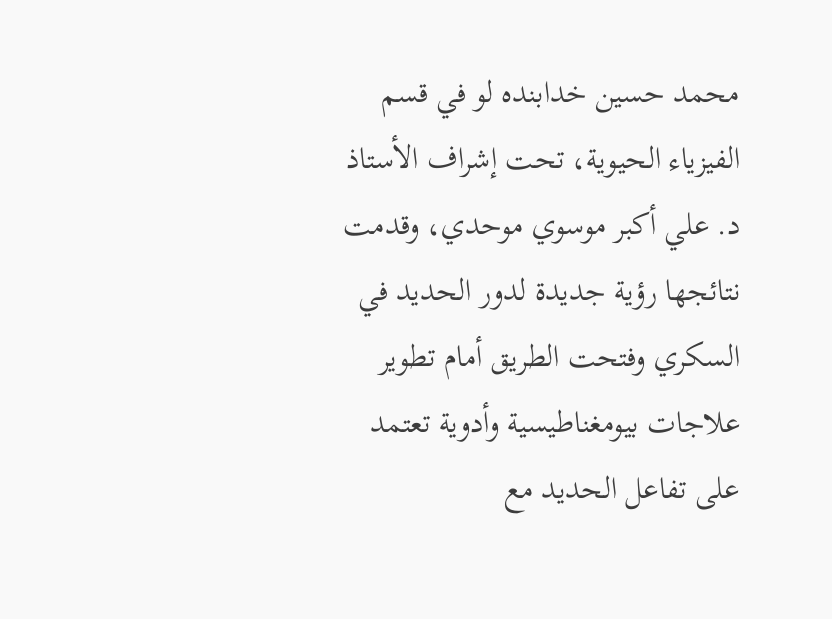محمد حسين خدابنده لو في قسم الفيزياء الحيوية، تحت إشراف الأستاذ د. علي أكبر موسوي موحدي، وقدمت نتائجها رؤية جديدة لدور الحديد في السكري وفتحت الطريق أمام تطوير علاجات بيومغناطيسية وأدوية تعتمد على تفاعل الحديد مع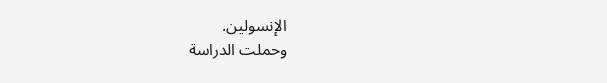الإنسولين.
وحملت الدراسة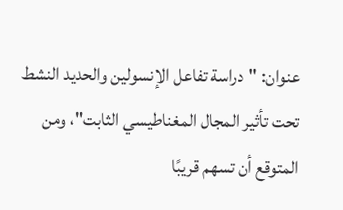عنوان: "دراسة تفاعل الإنسولين والحديد النشط تحت تأثير المجال المغناطيسي الثابت"، ومن المتوقع أن تسهم قريبًا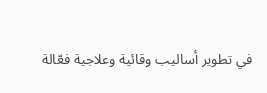في تطوير أساليب وقائية وعلاجية فعّالة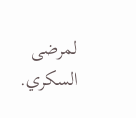لمرضى السكري.